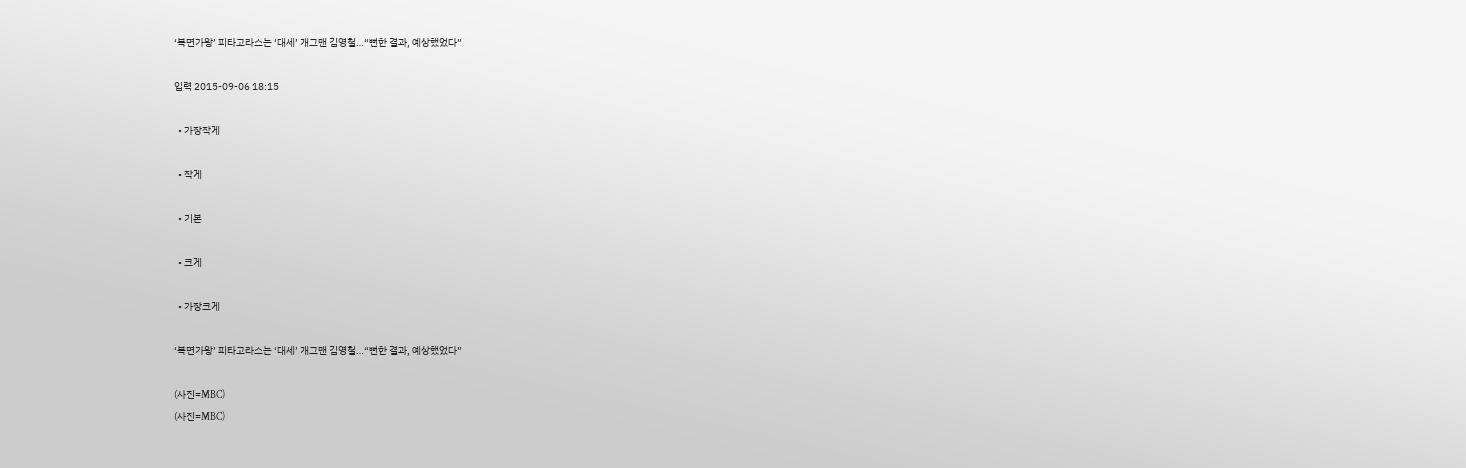‘복면가왕’ 피타고라스는 ‘대세’ 개그맨 김영철…“뻔한 결과, 예상했었다”

입력 2015-09-06 18:15

  • 가장작게

  • 작게

  • 기본

  • 크게

  • 가장크게

‘복면가왕’ 피타고라스는 ‘대세’ 개그맨 김영철…“뻔한 결과, 예상했었다”

(사진=MBC)
(사진=MBC)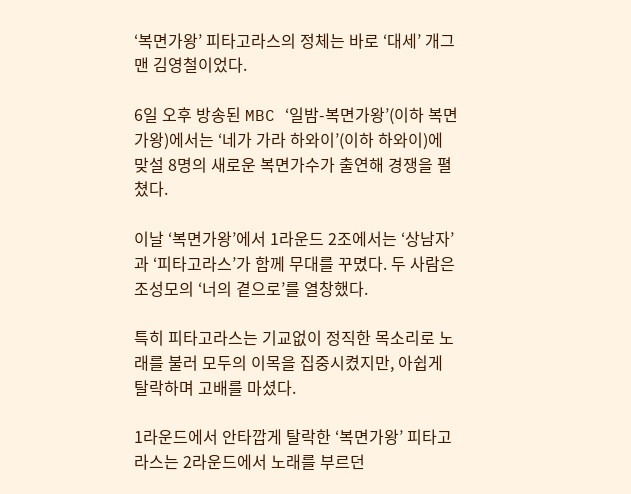‘복면가왕’ 피타고라스의 정체는 바로 ‘대세’ 개그맨 김영철이었다.

6일 오후 방송된 MBC ‘일밤-복면가왕’(이하 복면가왕)에서는 ‘네가 가라 하와이’(이하 하와이)에 맞설 8명의 새로운 복면가수가 출연해 경쟁을 펼쳤다.

이날 ‘복면가왕’에서 1라운드 2조에서는 ‘상남자’과 ‘피타고라스’가 함께 무대를 꾸몄다. 두 사람은 조성모의 ‘너의 곁으로’를 열창했다.

특히 피타고라스는 기교없이 정직한 목소리로 노래를 불러 모두의 이목을 집중시켰지만, 아쉽게 탈락하며 고배를 마셨다.

1라운드에서 안타깝게 탈락한 ‘복면가왕’ 피타고라스는 2라운드에서 노래를 부르던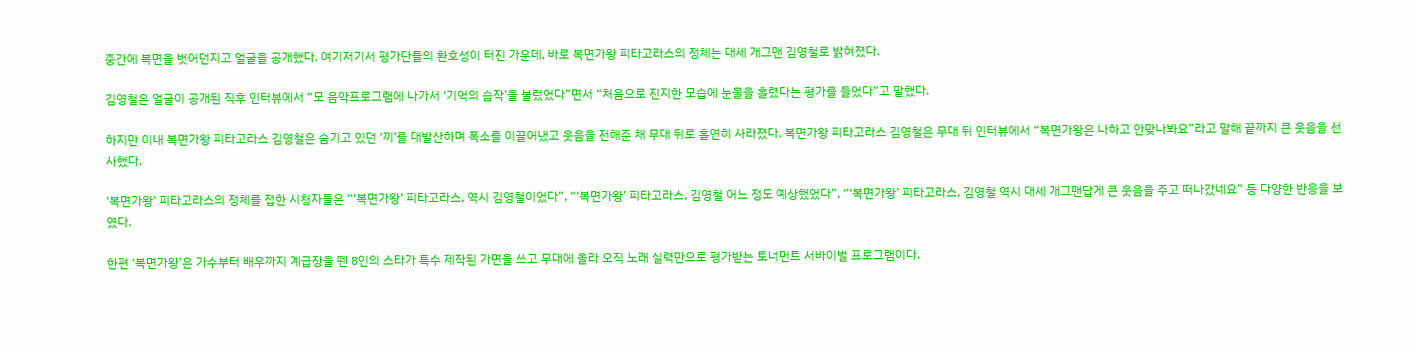중간에 복면을 벗어던지고 얼굴을 공개했다. 여기저기서 평가단들의 환호성이 터진 가운데, 바로 복면가왕 피타고라스의 정체는 대세 개그맨 김영철로 밝혀졌다.

김영철은 얼굴이 공개된 직후 인터뷰에서 “모 음악프로그램에 나가서 ‘기억의 습작’을 불렀었다”면서 “처음으로 진지한 모습에 눈물을 흘렸다는 평가를 들었다”고 말했다.

하지만 이내 복면가왕 피타고라스 김영철은 숨기고 있던 ‘끼’를 대발산하며 폭소를 이끌어냈고 웃음을 전해준 채 무대 뒤로 홀연히 사라졌다. 복면가왕 피타고라스 김영철은 무대 뒤 인터뷰에서 “복면가왕은 나하고 안맞나봐요”라고 말해 끝까지 큰 웃음을 선사했다.

‘복면가왕’ 피타고라스의 정체를 접한 시청자들은 “‘복면가왕’ 피타고라스, 역시 김영철이었다”, “‘복면가왕’ 피타고라스, 김영철 어느 정도 예상했었다”, “‘복면가왕’ 피타고라스, 김영철 역시 대세 개그맨답게 큰 웃음을 주고 떠나갔네요” 등 다양한 반응을 보였다.

한편 ‘복면가왕’은 가수부터 배우까지 계급장을 뗀 8인의 스타가 특수 제작된 가면을 쓰고 무대에 올라 오직 노래 실력만으로 평가받는 토너먼트 서바이벌 프로그램이다.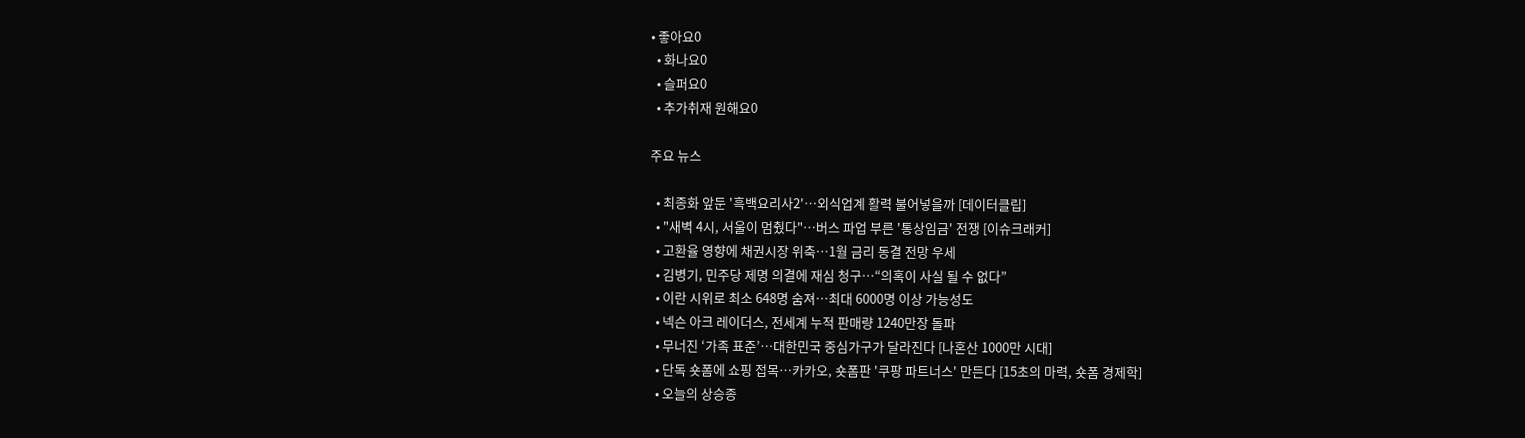• 좋아요0
  • 화나요0
  • 슬퍼요0
  • 추가취재 원해요0

주요 뉴스

  • 최종화 앞둔 '흑백요리사2'…외식업계 활력 불어넣을까 [데이터클립]
  • "새벽 4시, 서울이 멈췄다"…버스 파업 부른 '통상임금' 전쟁 [이슈크래커]
  • 고환율 영향에 채권시장 위축⋯1월 금리 동결 전망 우세
  • 김병기, 민주당 제명 의결에 재심 청구…“의혹이 사실 될 수 없다”
  • 이란 시위로 최소 648명 숨져…최대 6000명 이상 가능성도
  • 넥슨 아크 레이더스, 전세계 누적 판매량 1240만장 돌파
  • 무너진 ‘가족 표준’…대한민국 중심가구가 달라진다 [나혼산 1000만 시대]
  • 단독 숏폼에 쇼핑 접목…카카오, 숏폼판 '쿠팡 파트너스' 만든다 [15초의 마력, 숏폼 경제학]
  • 오늘의 상승종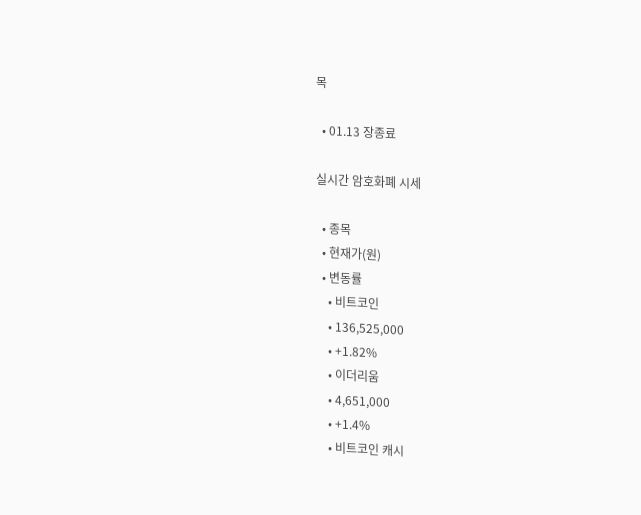목

  • 01.13 장종료

실시간 암호화폐 시세

  • 종목
  • 현재가(원)
  • 변동률
    • 비트코인
    • 136,525,000
    • +1.82%
    • 이더리움
    • 4,651,000
    • +1.4%
    • 비트코인 캐시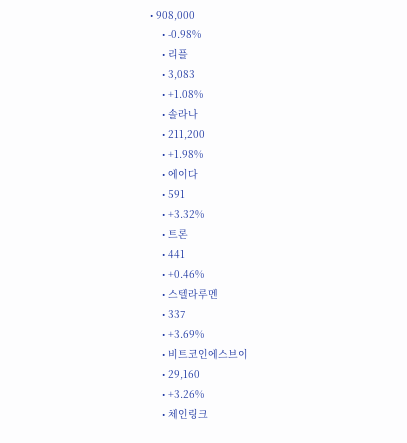• 908,000
    • -0.98%
    • 리플
    • 3,083
    • +1.08%
    • 솔라나
    • 211,200
    • +1.98%
    • 에이다
    • 591
    • +3.32%
    • 트론
    • 441
    • +0.46%
    • 스텔라루멘
    • 337
    • +3.69%
    • 비트코인에스브이
    • 29,160
    • +3.26%
    • 체인링크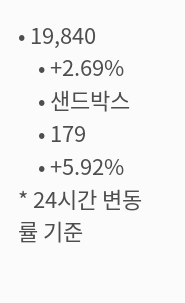• 19,840
    • +2.69%
    • 샌드박스
    • 179
    • +5.92%
* 24시간 변동률 기준